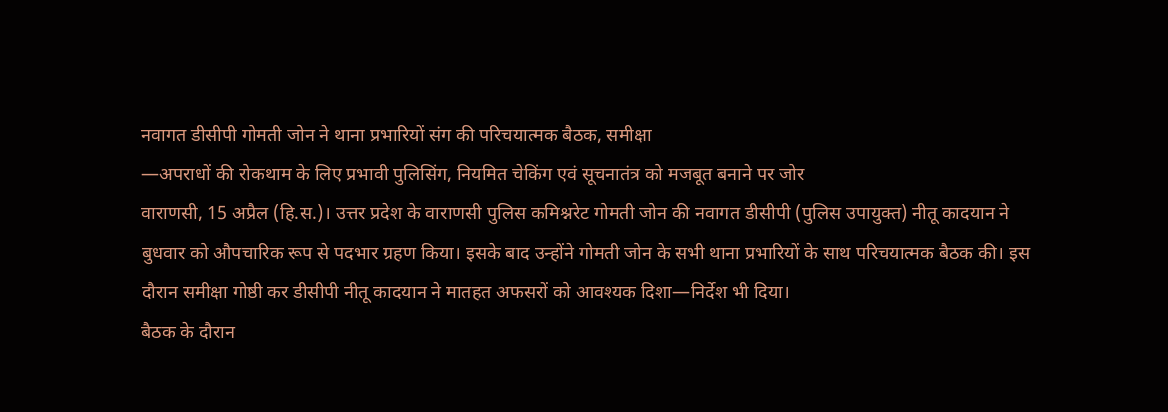नवागत डीसीपी गोमती जोन ने थाना प्रभारियों संग की परिचयात्मक बैठक, समीक्षा
—अपराधों की रोकथाम के लिए प्रभावी पुलिसिंग, नियमित चेकिंग एवं सूचनातंत्र को मजबूत बनाने पर जोर
वाराणसी, 15 अप्रैल (हि.स.)। उत्तर प्रदेश के वाराणसी पुलिस कमिश्नरेट गोमती जोन की नवागत डीसीपी (पुलिस उपायुक्त) नीतू कादयान ने बुधवार को औपचारिक रूप से पदभार ग्रहण किया। इसके बाद उन्होंने गोमती जोन के सभी थाना प्रभारियों के साथ परिचयात्मक बैठक की। इस दौरान समीक्षा गोष्ठी कर डीसीपी नीतू कादयान ने मातहत अफसरों को आवश्यक दिशा—निर्देश भी दिया।
बैठक के दौरान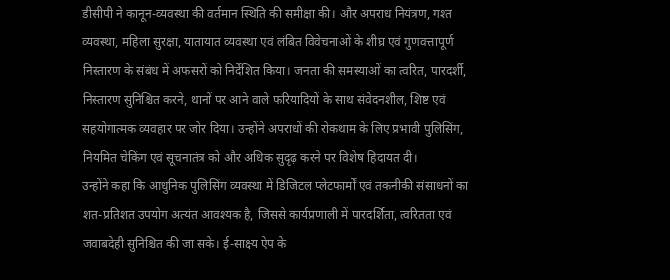डीसीपी ने कानून-व्यवस्था की वर्तमान स्थिति की समीक्षा की। और अपराध नियंत्रण, गश्त व्यवस्था, महिला सुरक्षा, यातायात व्यवस्था एवं लंबित विवेचनाओं के शीघ्र एवं गुणवत्तापूर्ण निस्तारण के संबंध में अफसरों को निर्देशित किया। जनता की समस्याओं का त्वरित, पारदर्शी, निस्तारण सुनिश्चित करने, थानों पर आने वाले फरियादियों के साथ संवेदनशील, शिष्ट एवं सहयोगात्मक व्यवहार पर जोर दिया। उन्होंने अपराधों की रोकथाम के लिए प्रभावी पुलिसिंग, नियमित चेकिंग एवं सूचनातंत्र को और अधिक सुदृढ़ करने पर विशेष हिदायत दी।
उन्होंने कहा कि आधुनिक पुलिसिंग व्यवस्था में डिजिटल प्लेटफार्मों एवं तकनीकी संसाधनों का शत-प्रतिशत उपयोग अत्यंत आवश्यक है, जिससे कार्यप्रणाली में पारदर्शिता, त्वरितता एवं जवाबदेही सुनिश्चित की जा सके। ई-साक्ष्य ऐप के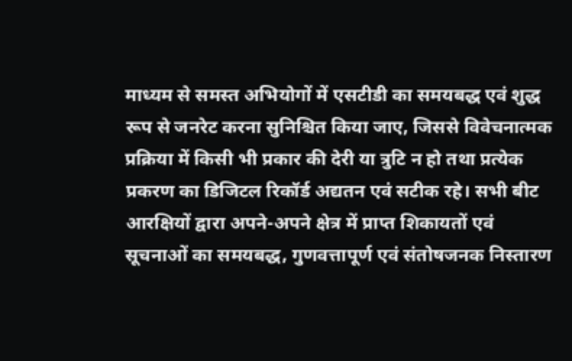माध्यम से समस्त अभियोगों में एसटीडी का समयबद्ध एवं शुद्ध रूप से जनरेट करना सुनिश्चित किया जाए, जिससे विवेचनात्मक प्रक्रिया में किसी भी प्रकार की देरी या त्रुटि न हो तथा प्रत्येक प्रकरण का डिजिटल रिकॉर्ड अद्यतन एवं सटीक रहे। सभी बीट आरक्षियों द्वारा अपने-अपने क्षेत्र में प्राप्त शिकायतों एवं सूचनाओं का समयबद्ध, गुणवत्तापूर्ण एवं संतोषजनक निस्तारण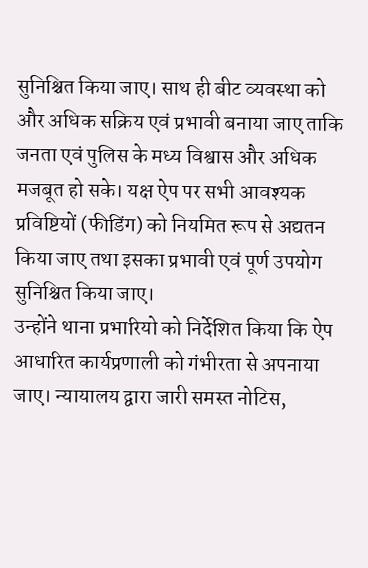सुनिश्चित किया जाए। साथ ही बीट व्यवस्था को और अधिक सक्रिय एवं प्रभावी बनाया जाए ताकि जनता एवं पुलिस के मध्य विश्वास और अधिक मजबूत हो सके। यक्ष ऐप पर सभी आवश्यक प्रविष्टियों (फीडिंग) को नियमित रूप से अद्यतन किया जाए तथा इसका प्रभावी एवं पूर्ण उपयोग सुनिश्चित किया जाए।
उन्होंने थाना प्रभारियो को निर्देशित किया कि ऐप आधारित कार्यप्रणाली को गंभीरता से अपनाया जाए। न्यायालय द्वारा जारी समस्त नोटिस,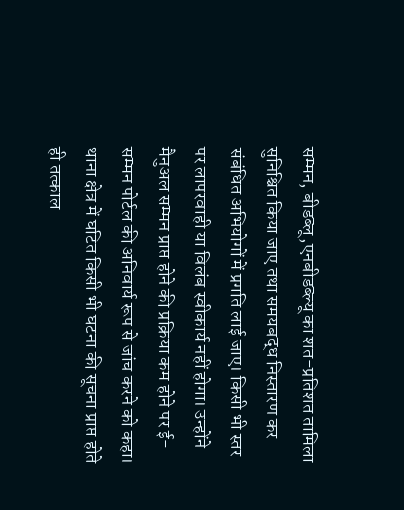सम्मन, बीडब्लू,एनबीडब्ल्यू का शत-प्रतिशत तामिला सुनिश्चित किया जाए तथा समयबद्ध निस्तारण कर संबंधित अभियोगों में प्रगति लाई जाए। किसी भी स्तर पर लापरवाही या विलंब स्वीकार्य नहीं होगा। उन्होंने मैनुअल सम्मन प्राप्त होने की प्रक्रिया कम होने पर ई-सम्मन पोर्टल की अनिवार्य रूप से जांच करने को कहा। थाना क्षेत्र में घटित किसी भी घटना की सूचना प्राप्त होते ही तत्काल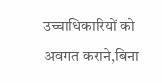उच्चाधिकारियों को अवगत कराने,बिना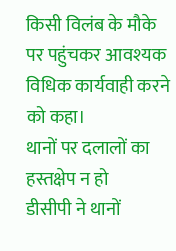किसी विलंब के मौके पर पहुंचकर आवश्यक विधिक कार्यवाही करने को कहा।
थानों पर दलालों का हस्तक्षेप न हो
डीसीपी ने थानों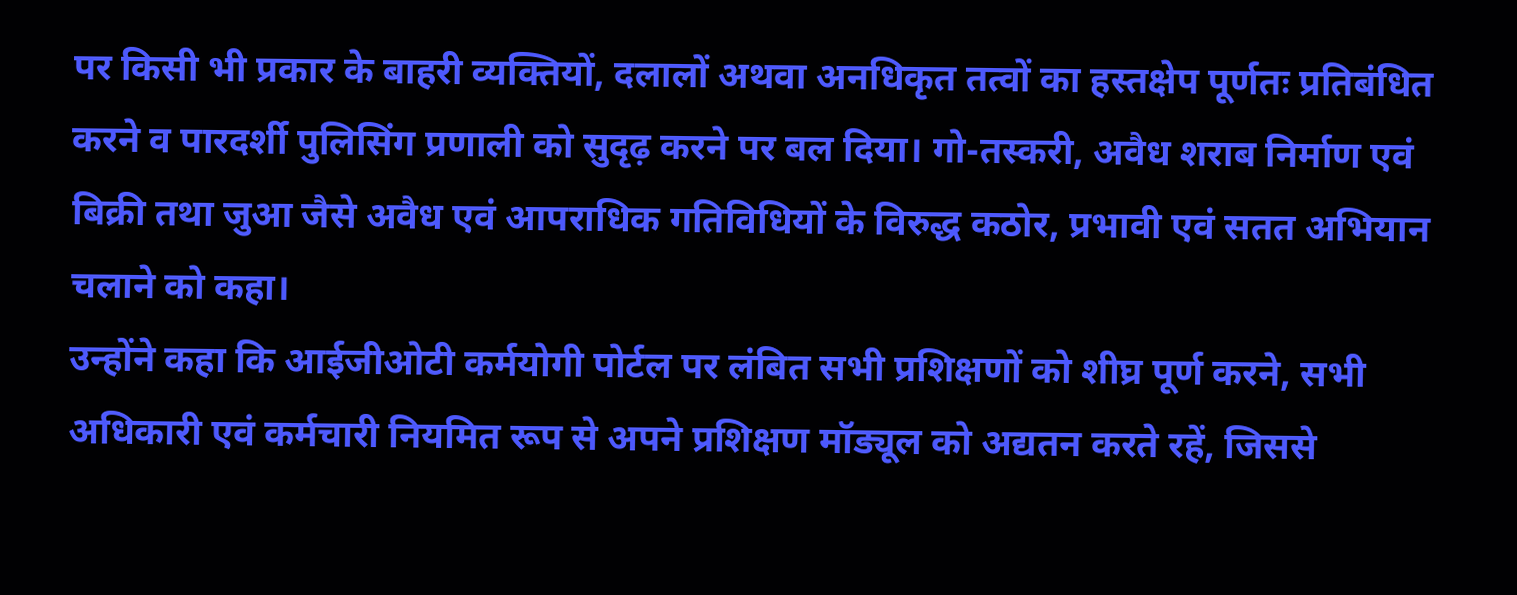पर किसी भी प्रकार के बाहरी व्यक्तियों, दलालों अथवा अनधिकृत तत्वों का हस्तक्षेप पूर्णतः प्रतिबंधित करने व पारदर्शी पुलिसिंग प्रणाली को सुदृढ़ करने पर बल दिया। गो-तस्करी, अवैध शराब निर्माण एवं बिक्री तथा जुआ जैसे अवैध एवं आपराधिक गतिविधियों के विरुद्ध कठोर, प्रभावी एवं सतत अभियान चलाने को कहा।
उन्होंने कहा कि आईजीओटी कर्मयोगी पोर्टल पर लंबित सभी प्रशिक्षणों को शीघ्र पूर्ण करने, सभी अधिकारी एवं कर्मचारी नियमित रूप से अपने प्रशिक्षण मॉड्यूल को अद्यतन करते रहें, जिससे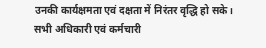उनकी कार्यक्षमता एवं दक्षता में निरंतर वृद्धि हो सके। सभी अधिकारी एवं कर्मचारी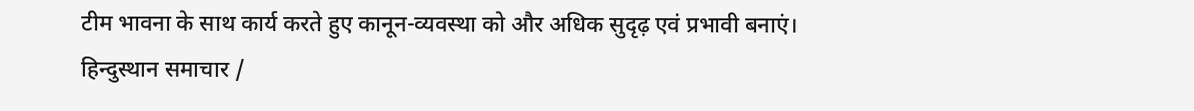टीम भावना के साथ कार्य करते हुए कानून-व्यवस्था को और अधिक सुदृढ़ एवं प्रभावी बनाएं।
हिन्दुस्थान समाचार /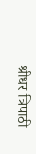श्रीधर त्रिपाठी